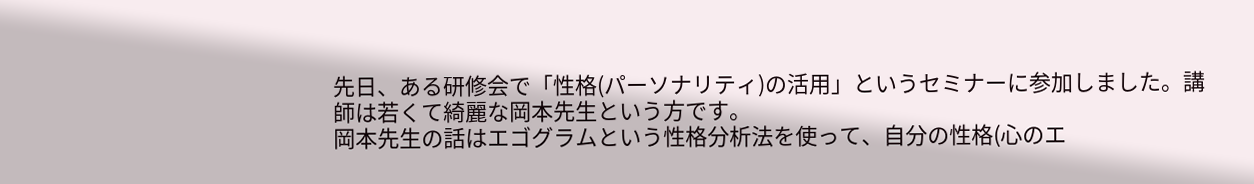先日、ある研修会で「性格(パーソナリティ)の活用」というセミナーに参加しました。講師は若くて綺麗な岡本先生という方です。
岡本先生の話はエゴグラムという性格分析法を使って、自分の性格(心のエ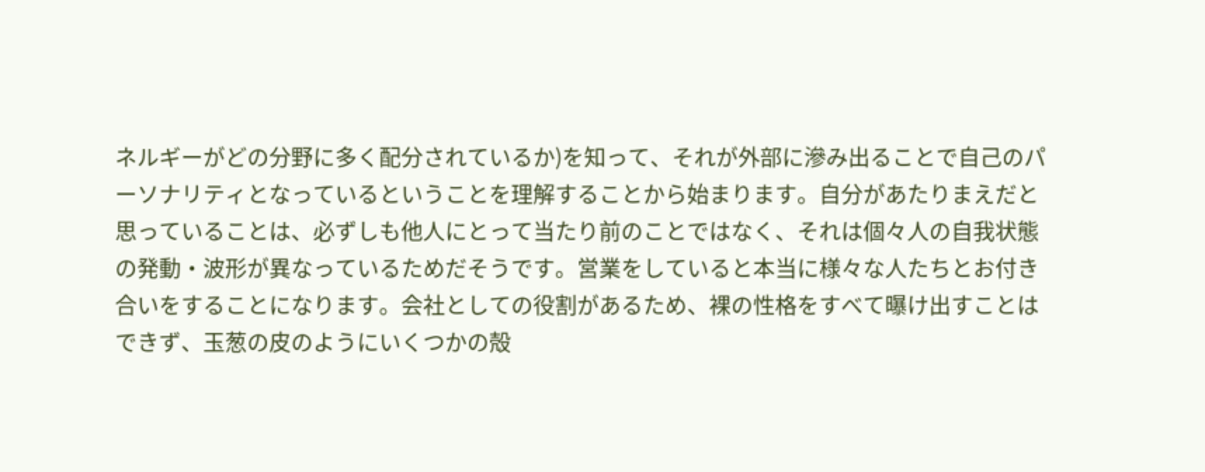ネルギーがどの分野に多く配分されているか)を知って、それが外部に滲み出ることで自己のパーソナリティとなっているということを理解することから始まります。自分があたりまえだと思っていることは、必ずしも他人にとって当たり前のことではなく、それは個々人の自我状態の発動・波形が異なっているためだそうです。営業をしていると本当に様々な人たちとお付き合いをすることになります。会社としての役割があるため、裸の性格をすべて曝け出すことはできず、玉葱の皮のようにいくつかの殻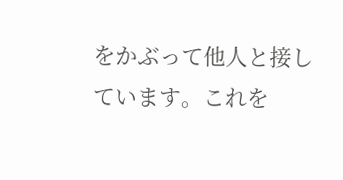をかぶって他人と接しています。これを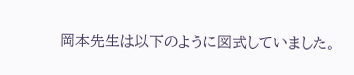岡本先生は以下のように図式していました。